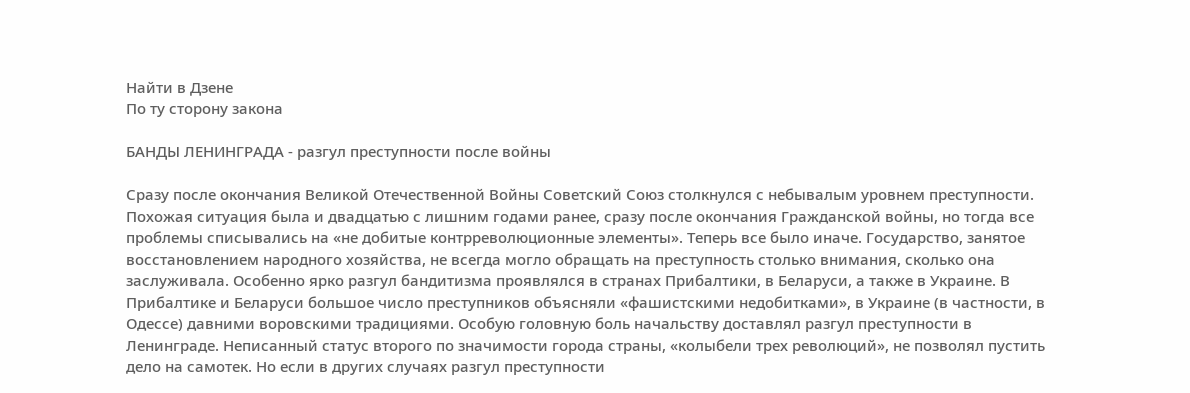Найти в Дзене
По ту сторону закона

БАНДЫ ЛЕНИНГРАДА - разгул преступности после войны

Сразу после окончания Великой Отечественной Войны Советский Союз столкнулся с небывалым уровнем преступности. Похожая ситуация была и двадцатью с лишним годами ранее, сразу после окончания Гражданской войны, но тогда все проблемы списывались на «не добитые контрреволюционные элементы». Теперь все было иначе. Государство, занятое восстановлением народного хозяйства, не всегда могло обращать на преступность столько внимания, сколько она заслуживала. Особенно ярко разгул бандитизма проявлялся в странах Прибалтики, в Беларуси, а также в Украине. В Прибалтике и Беларуси большое число преступников объясняли «фашистскими недобитками», в Украине (в частности, в Одессе) давними воровскими традициями. Особую головную боль начальству доставлял разгул преступности в Ленинграде. Неписанный статус второго по значимости города страны, «колыбели трех революций», не позволял пустить дело на самотек. Но если в других случаях разгул преступности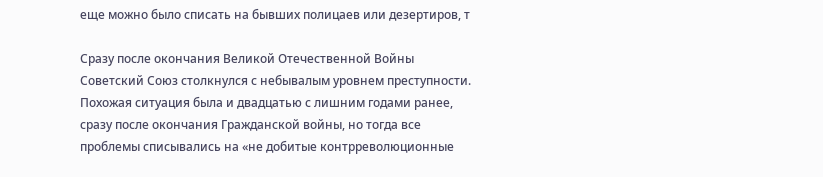еще можно было списать на бывших полицаев или дезертиров, т

Сразу после окончания Великой Отечественной Войны Советский Союз столкнулся с небывалым уровнем преступности. Похожая ситуация была и двадцатью с лишним годами ранее, сразу после окончания Гражданской войны, но тогда все проблемы списывались на «не добитые контрреволюционные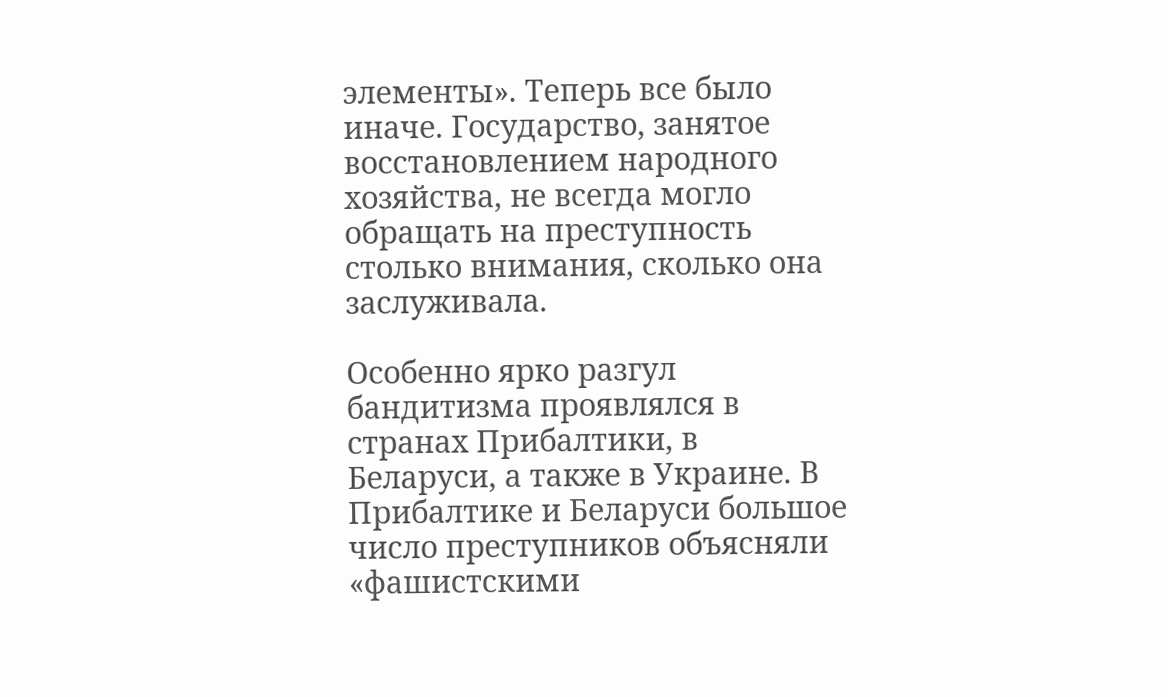элементы». Теперь все было иначе. Государство, занятое восстановлением народного хозяйства, не всегда могло обращать на преступность столько внимания, сколько она заслуживала.

Особенно ярко разгул бандитизма проявлялся в странах Прибалтики, в Беларуси, а также в Украине. В Прибалтике и Беларуси большое число преступников объясняли «фашистскими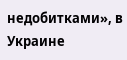недобитками», в Украине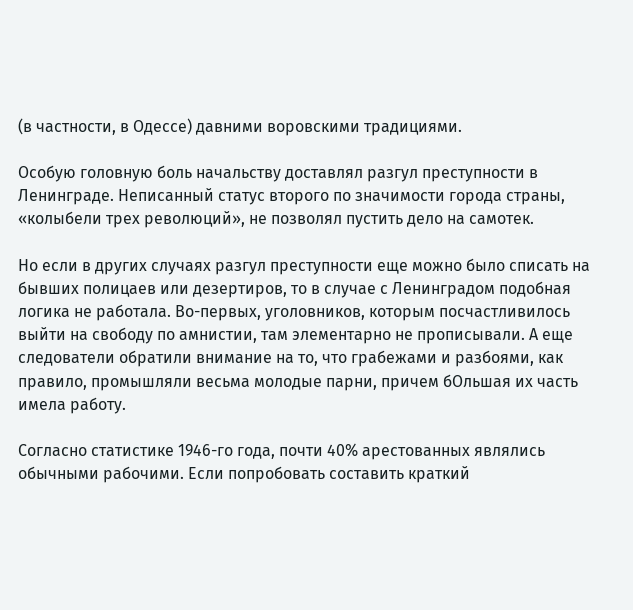(в частности, в Одессе) давними воровскими традициями.

Особую головную боль начальству доставлял разгул преступности в Ленинграде. Неписанный статус второго по значимости города страны, «колыбели трех революций», не позволял пустить дело на самотек.

Но если в других случаях разгул преступности еще можно было списать на бывших полицаев или дезертиров, то в случае с Ленинградом подобная логика не работала. Во-первых, уголовников, которым посчастливилось выйти на свободу по амнистии, там элементарно не прописывали. А еще следователи обратили внимание на то, что грабежами и разбоями, как правило, промышляли весьма молодые парни, причем бОльшая их часть имела работу.

Согласно статистике 1946-го года, почти 40% арестованных являлись обычными рабочими. Если попробовать составить краткий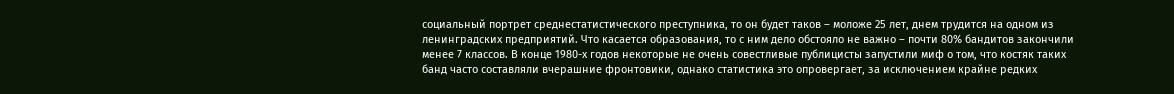социальный портрет среднестатистического преступника, то он будет таков – моложе 25 лет, днем трудится на одном из ленинградских предприятий. Что касается образования, то с ним дело обстояло не важно – почти 80% бандитов закончили менее 7 классов. В конце 1980-х годов некоторые не очень совестливые публицисты запустили миф о том, что костяк таких банд часто составляли вчерашние фронтовики, однако статистика это опровергает, за исключением крайне редких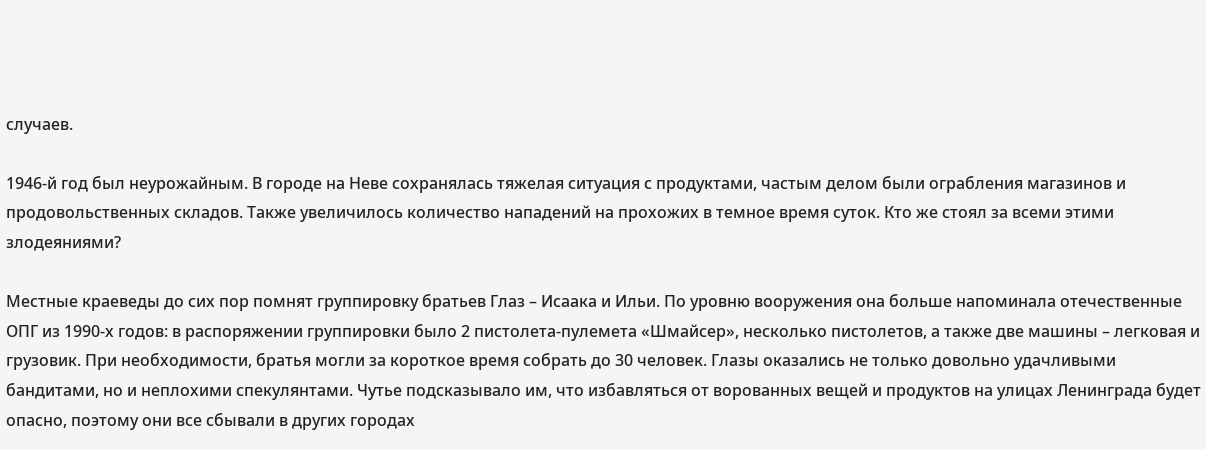случаев.

1946-й год был неурожайным. В городе на Неве сохранялась тяжелая ситуация с продуктами, частым делом были ограбления магазинов и продовольственных складов. Также увеличилось количество нападений на прохожих в темное время суток. Кто же стоял за всеми этими злодеяниями?

Местные краеведы до сих пор помнят группировку братьев Глаз – Исаака и Ильи. По уровню вооружения она больше напоминала отечественные ОПГ из 1990-х годов: в распоряжении группировки было 2 пистолета-пулемета «Шмайсер», несколько пистолетов, а также две машины – легковая и грузовик. При необходимости, братья могли за короткое время собрать до 30 человек. Глазы оказались не только довольно удачливыми бандитами, но и неплохими спекулянтами. Чутье подсказывало им, что избавляться от ворованных вещей и продуктов на улицах Ленинграда будет опасно, поэтому они все сбывали в других городах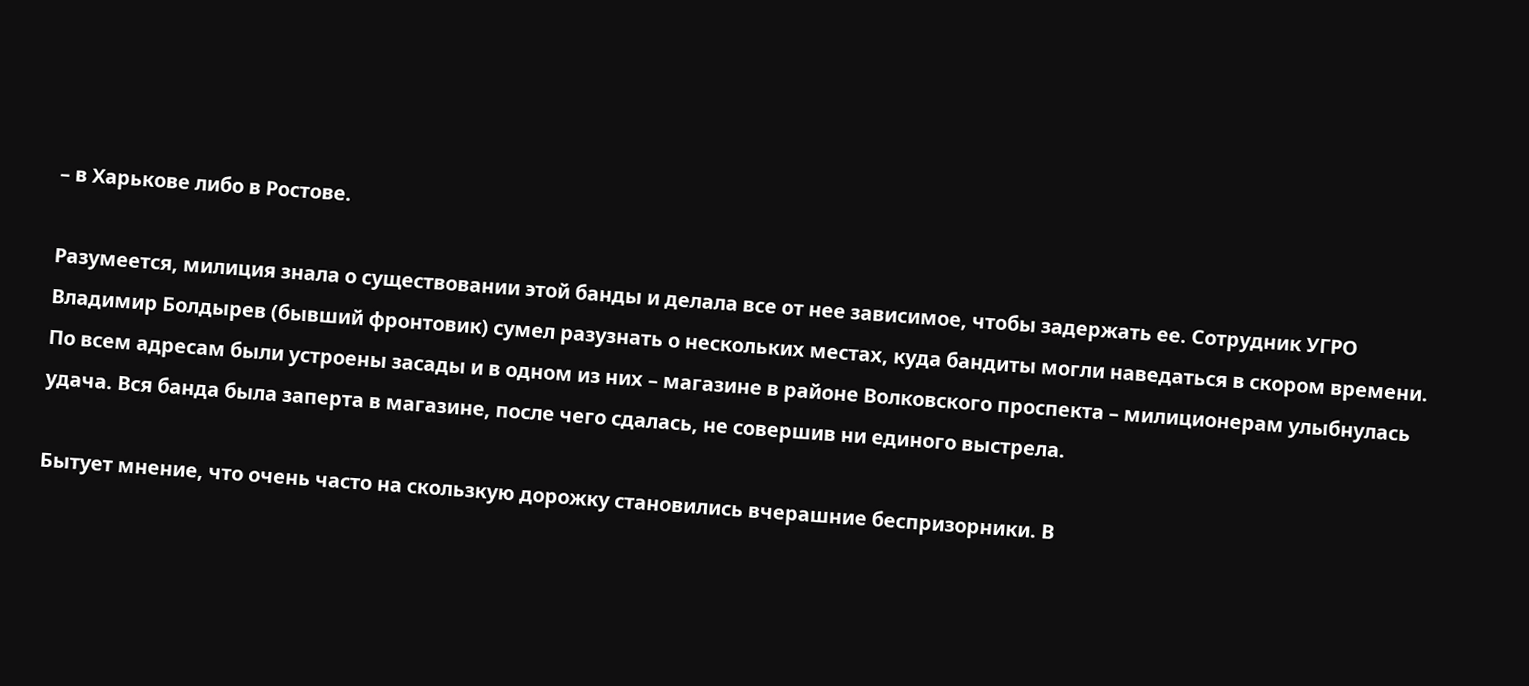– в Харькове либо в Ростове.

Разумеется, милиция знала о существовании этой банды и делала все от нее зависимое, чтобы задержать ее. Сотрудник УГРО Владимир Болдырев (бывший фронтовик) сумел разузнать о нескольких местах, куда бандиты могли наведаться в скором времени. По всем адресам были устроены засады и в одном из них – магазине в районе Волковского проспекта – милиционерам улыбнулась удача. Вся банда была заперта в магазине, после чего сдалась, не совершив ни единого выстрела.

Бытует мнение, что очень часто на скользкую дорожку становились вчерашние беспризорники. В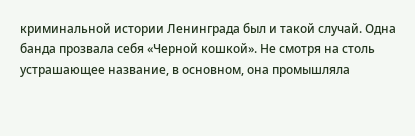криминальной истории Ленинграда был и такой случай. Одна банда прозвала себя «Черной кошкой». Не смотря на столь устрашающее название, в основном, она промышляла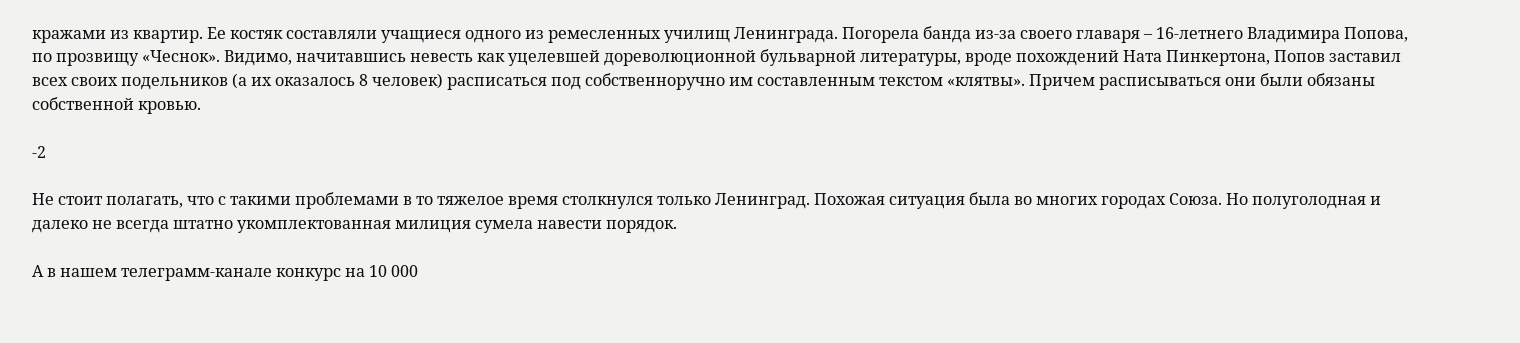кражами из квартир. Ее костяк составляли учащиеся одного из ремесленных училищ Ленинграда. Погорела банда из-за своего главаря – 16-летнего Владимира Попова, по прозвищу «Чеснок». Видимо, начитавшись невесть как уцелевшей дореволюционной бульварной литературы, вроде похождений Ната Пинкертона, Попов заставил всех своих подельников (а их оказалось 8 человек) расписаться под собственноручно им составленным текстом «клятвы». Причем расписываться они были обязаны собственной кровью.

-2

Не стоит полагать, что с такими проблемами в то тяжелое время столкнулся только Ленинград. Похожая ситуация была во многих городах Союза. Но полуголодная и далеко не всегда штатно укомплектованная милиция сумела навести порядок.

А в нашем телеграмм-канале конкурс на 10 000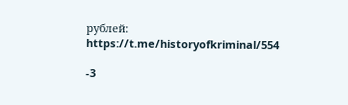рублей: https://t.me/historyofkriminal/554

-3